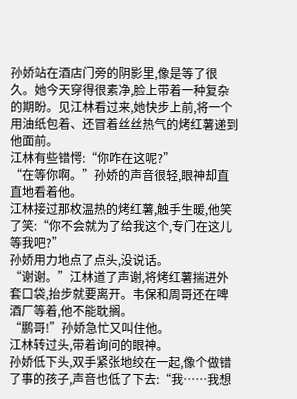孙娇站在酒店门旁的阴影里,像是等了很久。她今天穿得很素净,脸上带着一种复杂的期盼。见江林看过来,她快步上前,将一个用油纸包着、还冒着丝丝热气的烤红薯递到他面前。
江林有些错愕:“你咋在这呢?”
“在等你啊。”孙娇的声音很轻,眼神却直直地看着他。
江林接过那枚温热的烤红薯,触手生暖,他笑了笑:“你不会就为了给我这个,专门在这儿等我吧?”
孙娇用力地点了点头,没说话。
“谢谢。”江林道了声谢,将烤红薯揣进外套口袋,抬步就要离开。韦保和周哥还在啤酒厂等着,他不能耽搁。
“鹏哥!”孙娇急忙又叫住他。
江林转过头,带着询问的眼神。
孙娇低下头,双手紧张地绞在一起,像个做错了事的孩子,声音也低了下去:“我……我想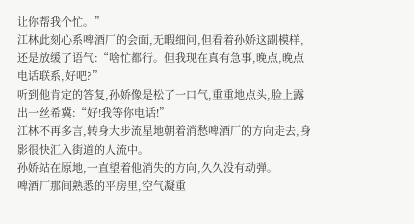让你帮我个忙。”
江林此刻心系啤酒厂的会面,无暇细问,但看着孙娇这副模样,还是放缓了语气:“啥忙都行。但我现在真有急事,晚点,晚点电话联系,好吧?”
听到他肯定的答复,孙娇像是松了一口气,重重地点头,脸上露出一丝希冀:“好!我等你电话!”
江林不再多言,转身大步流星地朝着消愁啤酒厂的方向走去,身影很快汇入街道的人流中。
孙娇站在原地,一直望着他消失的方向,久久没有动弹。
啤酒厂那间熟悉的平房里,空气凝重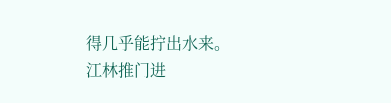得几乎能拧出水来。
江林推门进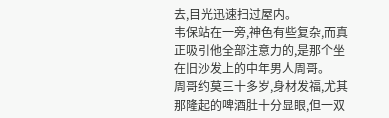去,目光迅速扫过屋内。
韦保站在一旁,神色有些复杂,而真正吸引他全部注意力的,是那个坐在旧沙发上的中年男人周哥。
周哥约莫三十多岁,身材发福,尤其那隆起的啤酒肚十分显眼,但一双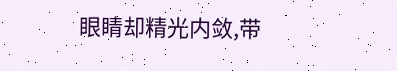眼睛却精光内敛,带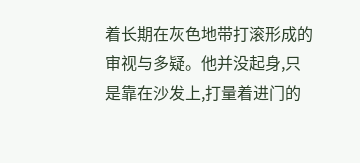着长期在灰色地带打滚形成的审视与多疑。他并没起身,只是靠在沙发上,打量着进门的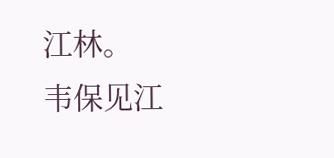江林。
韦保见江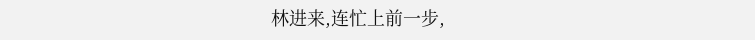林进来,连忙上前一步,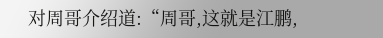对周哥介绍道:“周哥,这就是江鹏,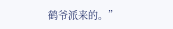鹤爷派来的。”